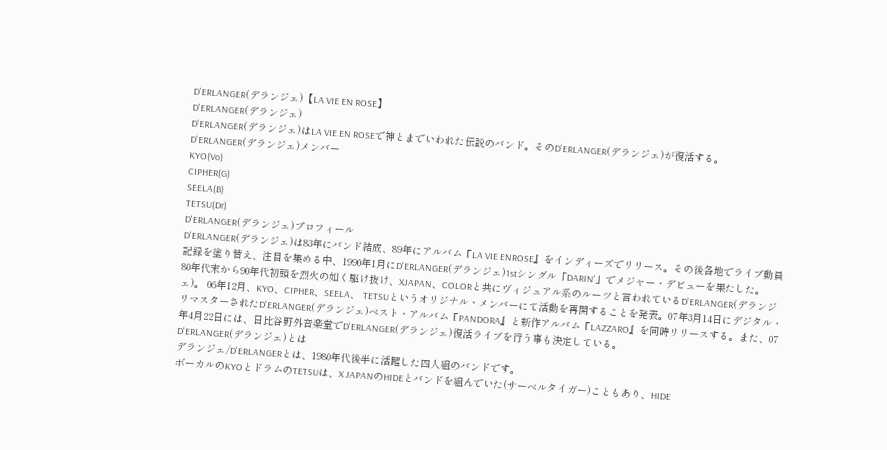D'ERLANGER(デランジェ)【LA VIE EN ROSE】
D'ERLANGER(デランジェ)
D'ERLANGER(デランジェ)はLA VIE EN ROSEで神とまでいわれた伝説のバンド。そのD'ERLANGER(デランジェ)が復活する。
D'ERLANGER(デランジェ)メンバー
KYO(Vo)
CIPHER(G)
SEELA(B)
TETSU(Dr)
D'ERLANGER(デランジェ)プロフィール
D'ERLANGER(デランジェ)は83年にバンド結成、89年にアルバム『LA VIE ENROSE』をインディーズでリリース。その後各地でライブ動員記録を塗り替え、注目を集める中、1990年1月にD'ERLANGER(デランジェ)1stシングル「DARIN'」でメジャー・デビューを果たした。
80年代末から90年代初頭を烈火の如く駆け抜け、XJAPAN、COLORと共にヴィジュアル系のルーツと言われているD'ERLANGER(デランジェ)。 06年12月、KYO、CIPHER、SEELA、 TETSUというオリジナル・メンバーにて活動を再開することを発表。07年3月14日にデジタル・リマスターされたD'ERLANGER(デランジェ)ベスト・アルバム『PANDORA』と新作アルバム『LAZZARO』を同時リリースする。また、07年4月22日には、日比谷野外音楽堂でD'ERLANGER(デランジェ)復活ライブを行う事も決定している。
D'ERLANGER(デランジェ)とは
デランジェ/D'ERLANGERとは、1980年代後半に活躍した四人組のバンドです。
ボーカルのKYOとドラムのTETSUは、X JAPANのHIDEとバンドを組んでいた(サーベルタイガー)こともあり、HIDE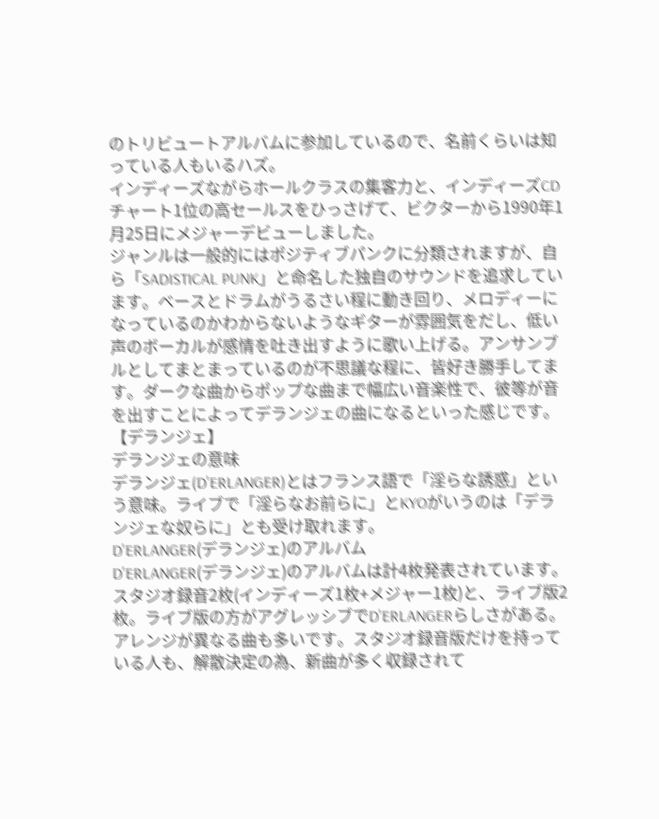のトリビュートアルバムに参加しているので、名前くらいは知っている人もいるハズ。
インディーズながらホールクラスの集客力と、インディーズCDチャート1位の高セールスをひっさげて、ビクターから1990年1月25日にメジャーデビューしました。
ジャンルは一般的にはポジティブパンクに分類されますが、自ら「SADISTICAL PUNK」と命名した独自のサウンドを追求しています。ベースとドラムがうるさい程に動き回り、メロディーになっているのかわからないようなギターが雰囲気をだし、低い声のボーカルが感情を吐き出すように歌い上げる。アンサンブルとしてまとまっているのが不思議な程に、皆好き勝手してます。ダークな曲からポップな曲まで幅広い音楽性で、彼等が音を出すことによってデランジェの曲になるといった感じです。【デランジェ】
デランジェの意味
デランジェ(D'ERLANGER)とはフランス語で「淫らな誘惑」という意味。ライブで「淫らなお前らに」とKYOがいうのは「デランジェな奴らに」とも受け取れます。
D'ERLANGER(デランジェ)のアルバム
D'ERLANGER(デランジェ)のアルバムは計4枚発表されています。スタジオ録音2枚(インディーズ1枚+メジャー1枚)と、ライブ版2枚。ライブ版の方がアグレッシブでD'ERLANGERらしさがある。アレンジが異なる曲も多いです。スタジオ録音版だけを持っている人も、解散決定の為、新曲が多く収録されて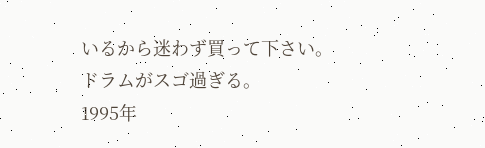いるから迷わず買って下さい。ドラムがスゴ過ぎる。
1995年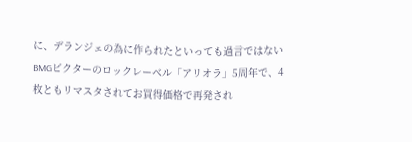に、デランジェの為に作られたといっても過言ではないBMGビクターのロックレーベル「アリオラ」5周年で、4枚ともリマスタされてお買得価格で再発され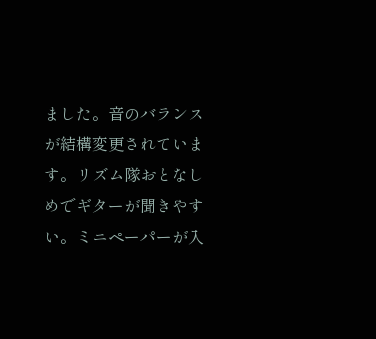ました。音のバランスが結構変更されています。リズム隊おとなしめでギターが聞きやすい。ミニペーパーが入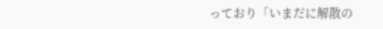っており「いまだに解散の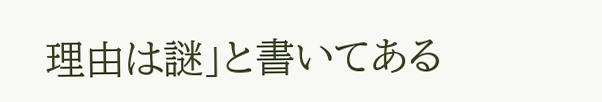理由は謎」と書いてある